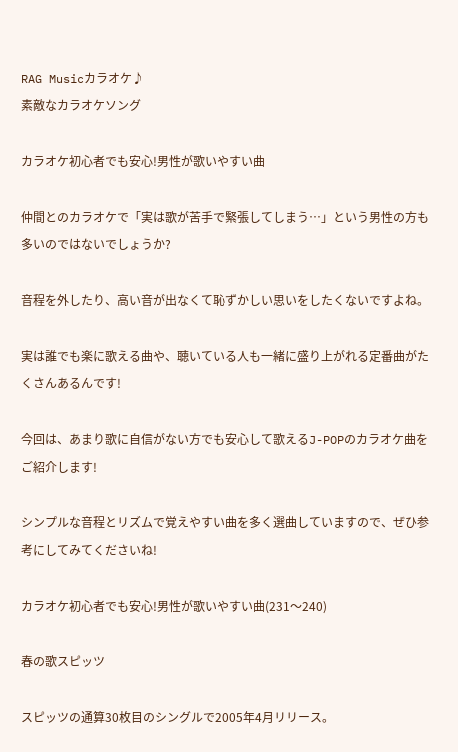RAG Musicカラオケ♪
素敵なカラオケソング

カラオケ初心者でも安心!男性が歌いやすい曲

仲間とのカラオケで「実は歌が苦手で緊張してしまう…」という男性の方も多いのではないでしょうか?

音程を外したり、高い音が出なくて恥ずかしい思いをしたくないですよね。

実は誰でも楽に歌える曲や、聴いている人も一緒に盛り上がれる定番曲がたくさんあるんです!

今回は、あまり歌に自信がない方でも安心して歌えるJ-POPのカラオケ曲をご紹介します!

シンプルな音程とリズムで覚えやすい曲を多く選曲していますので、ぜひ参考にしてみてくださいね!

カラオケ初心者でも安心!男性が歌いやすい曲(231〜240)

春の歌スピッツ

スピッツの通算30枚目のシングルで2005年4月リリース。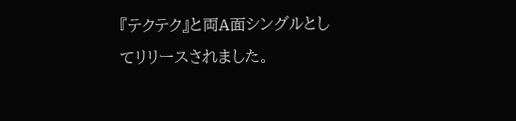『テクテク』と両A面シングルとしてリリースされました。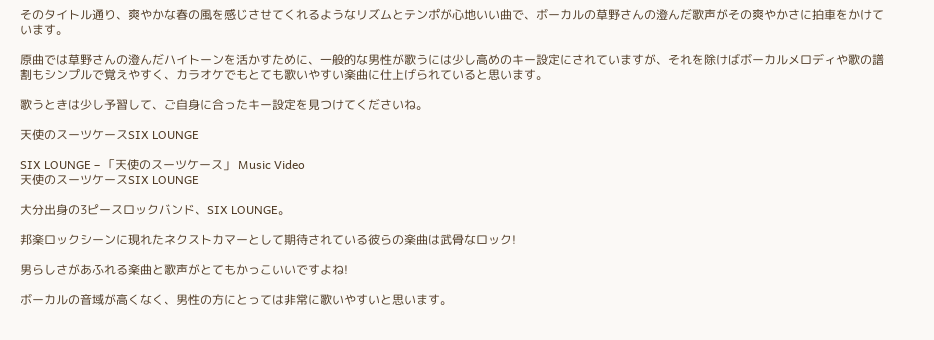そのタイトル通り、爽やかな春の風を感じさせてくれるようなリズムとテンポが心地いい曲で、ボーカルの草野さんの澄んだ歌声がその爽やかさに拍車をかけています。

原曲では草野さんの澄んだハイトーンを活かすために、一般的な男性が歌うには少し高めのキー設定にされていますが、それを除けばボーカルメロディや歌の譜割もシンプルで覚えやすく、カラオケでもとても歌いやすい楽曲に仕上げられていると思います。

歌うときは少し予習して、ご自身に合ったキー設定を見つけてくださいね。

天使のスーツケースSIX LOUNGE

SIX LOUNGE – 「天使のスーツケース」 Music Video
天使のスーツケースSIX LOUNGE

大分出身の3ピースロックバンド、SIX LOUNGE。

邦楽ロックシーンに現れたネクストカマーとして期待されている彼らの楽曲は武骨なロック!

男らしさがあふれる楽曲と歌声がとてもかっこいいですよね!

ボーカルの音域が高くなく、男性の方にとっては非常に歌いやすいと思います。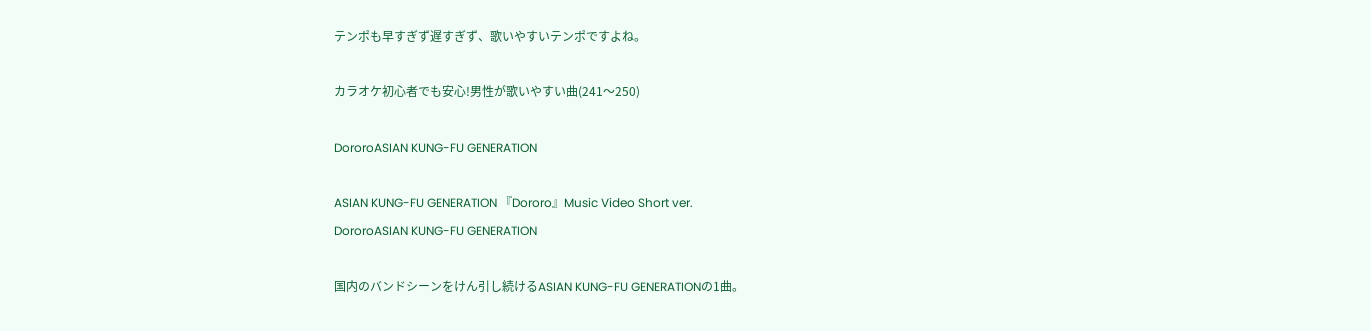テンポも早すぎず遅すぎず、歌いやすいテンポですよね。

カラオケ初心者でも安心!男性が歌いやすい曲(241〜250)

DororoASIAN KUNG-FU GENERATION

ASIAN KUNG-FU GENERATION 『Dororo』Music Video Short ver.
DororoASIAN KUNG-FU GENERATION

国内のバンドシーンをけん引し続けるASIAN KUNG-FU GENERATIONの1曲。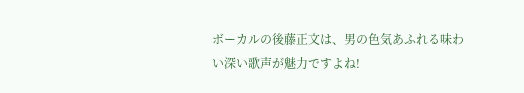ボーカルの後藤正文は、男の色気あふれる味わい深い歌声が魅力ですよね!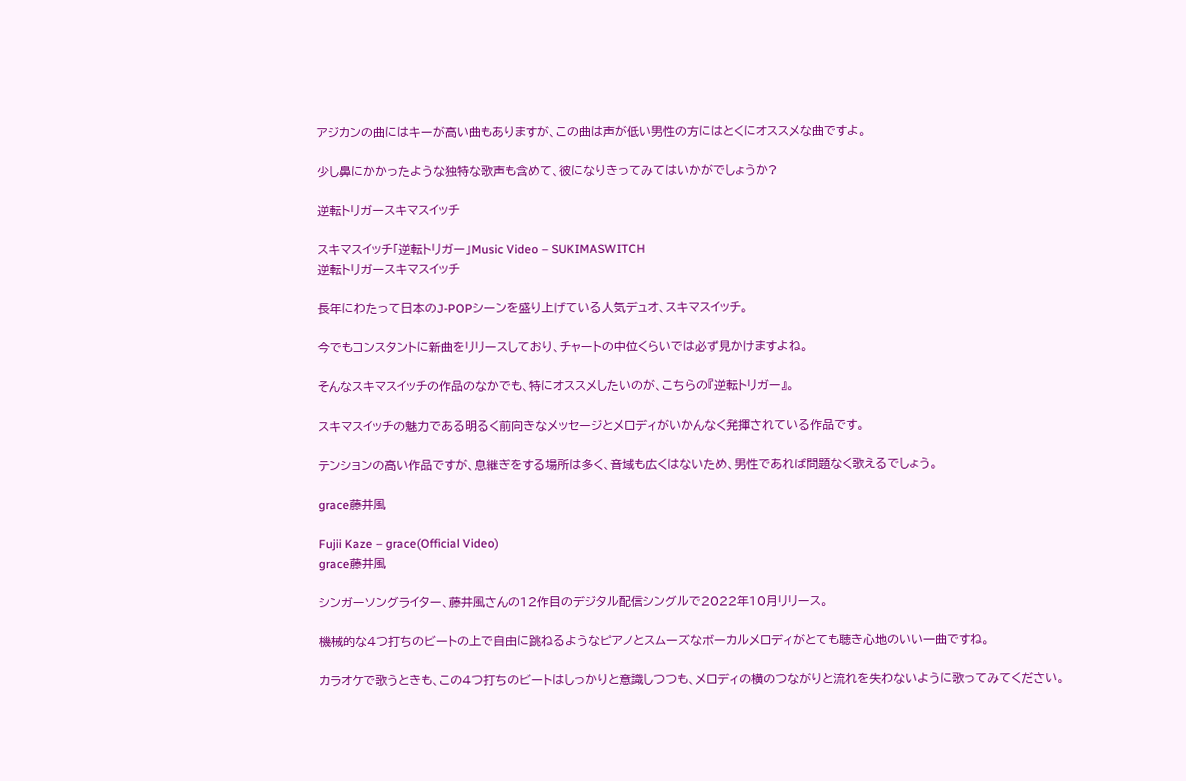アジカンの曲にはキーが高い曲もありますが、この曲は声が低い男性の方にはとくにオススメな曲ですよ。

少し鼻にかかったような独特な歌声も含めて、彼になりきってみてはいかがでしょうか?

逆転トリガースキマスイッチ

スキマスイッチ「逆転トリガー」Music Video – SUKIMASWITCH
逆転トリガースキマスイッチ

長年にわたって日本のJ-POPシーンを盛り上げている人気デュオ、スキマスイッチ。

今でもコンスタントに新曲をリリースしており、チャートの中位くらいでは必ず見かけますよね。

そんなスキマスイッチの作品のなかでも、特にオススメしたいのが、こちらの『逆転トリガー』。

スキマスイッチの魅力である明るく前向きなメッセージとメロディがいかんなく発揮されている作品です。

テンションの高い作品ですが、息継ぎをする場所は多く、音域も広くはないため、男性であれば問題なく歌えるでしょう。

grace藤井風

Fujii Kaze – grace(Official Video)
grace藤井風

シンガーソングライター、藤井風さんの12作目のデジタル配信シングルで2022年10月リリース。

機械的な4つ打ちのビートの上で自由に跳ねるようなピアノとスムーズなボーカルメロディがとても聴き心地のいい一曲ですね。

カラオケで歌うときも、この4つ打ちのビートはしっかりと意識しつつも、メロディの横のつながりと流れを失わないように歌ってみてください。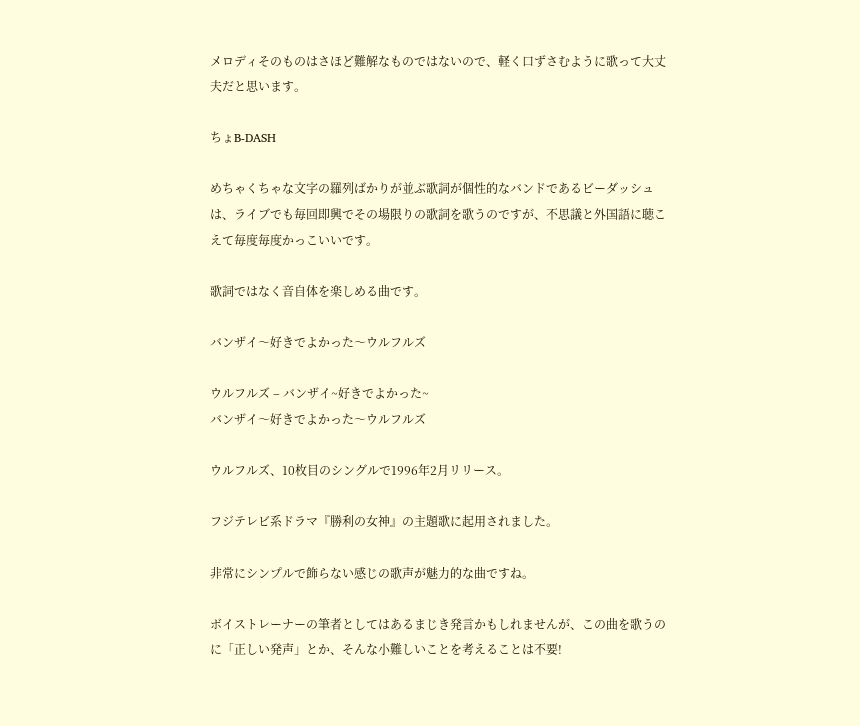メロディそのものはさほど難解なものではないので、軽く口ずさむように歌って大丈夫だと思います。

ちょB-DASH

めちゃくちゃな文字の羅列ばかりが並ぶ歌詞が個性的なバンドであるビーダッシュは、ライブでも毎回即興でその場限りの歌詞を歌うのですが、不思議と外国語に聴こえて毎度毎度かっこいいです。

歌詞ではなく音自体を楽しめる曲です。

バンザイ〜好きでよかった〜ウルフルズ

ウルフルズ – バンザイ~好きでよかった~
バンザイ〜好きでよかった〜ウルフルズ

ウルフルズ、10枚目のシングルで1996年2月リリース。

フジテレビ系ドラマ『勝利の女神』の主題歌に起用されました。

非常にシンプルで飾らない感じの歌声が魅力的な曲ですね。

ボイストレーナーの筆者としてはあるまじき発言かもしれませんが、この曲を歌うのに「正しい発声」とか、そんな小難しいことを考えることは不要!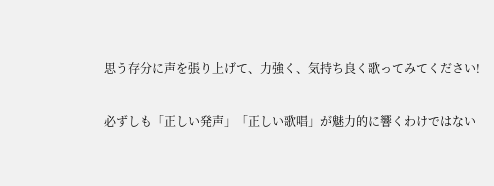思う存分に声を張り上げて、力強く、気持ち良く歌ってみてください!

必ずしも「正しい発声」「正しい歌唱」が魅力的に響くわけではない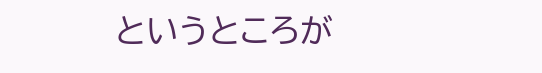というところが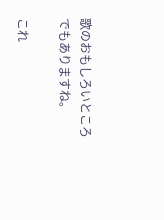歌のおもしろいところでもありますね。

これ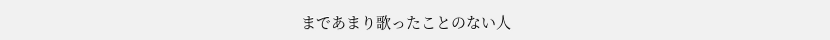まであまり歌ったことのない人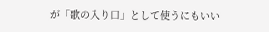が「歌の入り口」として使うにもいい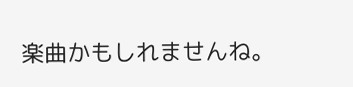楽曲かもしれませんね。